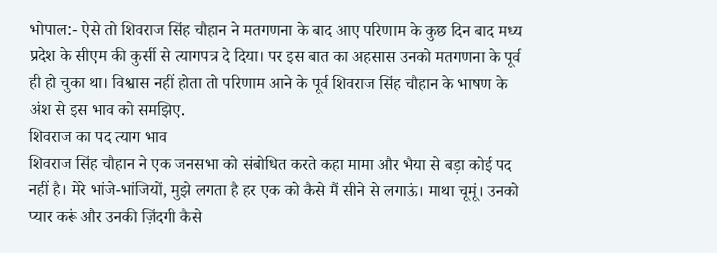भोपाल:- ऐसे तो शिवराज सिंह चौहान ने मतगणना के बाद आए परिणाम के कुछ दिन बाद मध्य प्रदेश के सीएम की कुर्सी से त्यागपत्र दे दिया। पर इस बात का अहसास उनको मतगणना के पूर्व ही हो चुका था। विश्वास नहीं होता तो परिणाम आने के पूर्व शिवराज सिंह चौहान के भाषण के अंश से इस भाव को समझिए.
शिवराज का पद त्याग भाव
शिवराज सिंह चौहान ने एक जनसभा को संबोधित करते कहा मामा और भैया से बड़ा कोई पद नहीं है। मेरे भांजे-भांजियों, मुझे लगता है हर एक को कैसे मैं सीने से लगाऊं। माथा चूमूं। उनको प्यार करूं और उनकी ज़िंदगी कैसे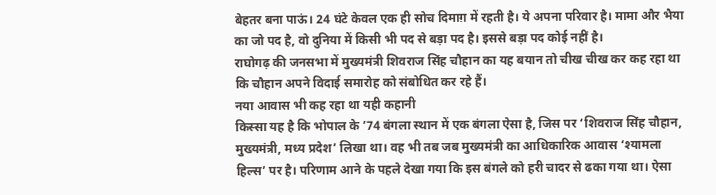बेहतर बना पाऊं। 24 घंटे केवल एक ही सोच दिमाग़ में रहती है। ये अपना परिवार है। मामा और भैया का जो पद है, वो दुनिया में किसी भी पद से बड़ा पद है। इससे बड़ा पद कोई नहीं है।
राघोगढ़ की जनसभा में मुख्यमंत्री शिवराज सिंह चौहान का यह बयान तो चीख चीख कर कह रहा था कि चौहान अपने विदाई समारोह को संबोधित कर रहे हैं।
नया आवास भी कह रहा था यही कहानी
किस्सा यह है कि भोपाल के ’74 बंगला स्थान में एक बंगला ऐसा है, जिस पर ‘शिवराज सिंह चौहान, मुख्यमंत्री, मध्य प्रदेश’ लिखा था। वह भी तब जब मुख्यमंत्री का आधिकारिक आवास ‘श्यामला हिल्स’ पर है। परिणाम आने के पहले देखा गया कि इस बंगले को हरी चादर से ढका गया था। ऐसा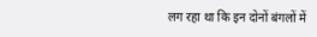लग रहा था कि इन दोनों बंगलों में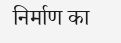निर्माण का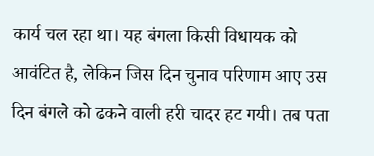कार्य चल रहा था। यह बंगला किसी विधायक को आवंटित है, लेकिन जिस दिन चुनाव परिणाम आए उस दिन बंगले को ढकने वाली हरी चादर हट गयी। तब पता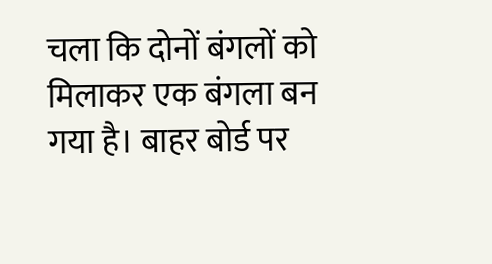चला कि दोनों बंगलों को मिलाकर एक बंगला बन गया है। बाहर बोर्ड पर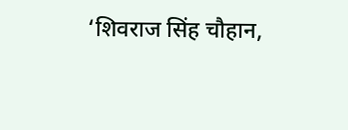‘शिवराज सिंह चौहान,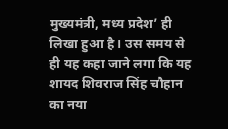मुख्यमंत्री, मध्य प्रदेश’ ही लिखा हुआ है। उस समय से ही यह कहा जाने लगा कि यह शायद शिवराज सिंह चौहान का नया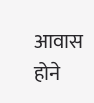आवास होने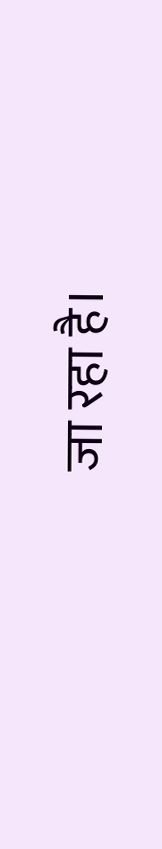जा रहा है।